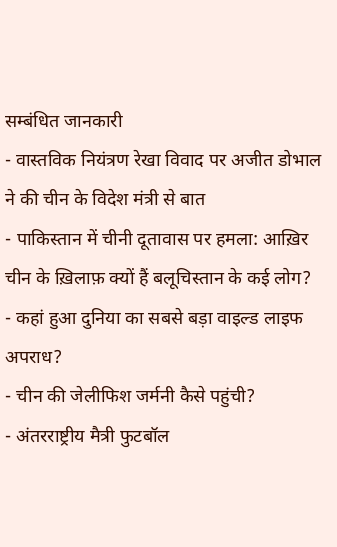सम्बंधित जानकारी
- वास्तविक नियंत्रण रेखा विवाद पर अजीत डोभाल ने की चीन के विदेश मंत्री से बात
- पाकिस्तान में चीनी दूतावास पर हमला: आख़िर चीन के ख़िलाफ़ क्यों हैं बलूचिस्तान के कई लोग?
- कहां हुआ दुनिया का सबसे बड़ा वाइल्ड लाइफ अपराध?
- चीन की जेलीफिश जर्मनी कैसे पहुंची?
- अंतरराष्ट्रीय मैत्री फुटबॉल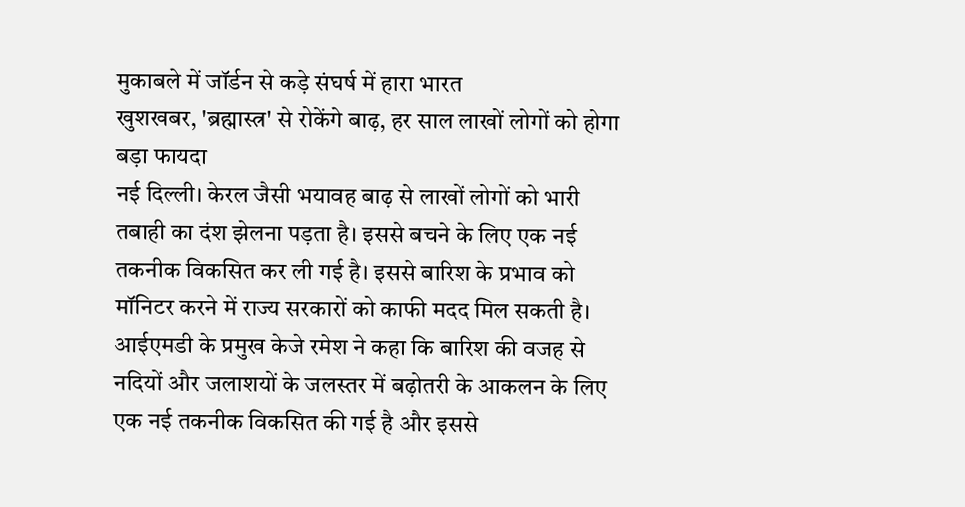मुकाबले में जॉर्डन से कड़े संघर्ष में हारा भारत
खुशखबर, 'ब्रह्मास्त्र' से रोकेंगे बाढ़, हर साल लाखों लोगों को होगा बड़ा फायदा
नई दिल्ली। केरल जैसी भयावह बाढ़ से लाखों लोगों को भारी तबाही का दंश झेलना पड़ता है। इससे बचने के लिए एक नई तकनीक विकसित कर ली गई है। इससे बारिश के प्रभाव को मॉनिटर करने में राज्य सरकारों को काफी मदद मिल सकती है।
आईएमडी के प्रमुख केजे रमेश ने कहा कि बारिश की वजह से नदियों और जलाशयों के जलस्तर में बढ़ोतरी के आकलन के लिए एक नई तकनीक विकसित की गई है और इससे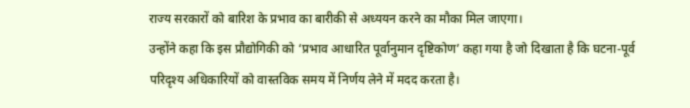राज्य सरकारों को बारिश के प्रभाव का बारीकी से अध्ययन करने का मौका मिल जाएगा।
उन्होंने कहा कि इस प्रौद्योगिकी को ‘प्रभाव आधारित पूर्वानुमान दृष्टिकोण’ कहा गया है जो दिखाता है कि घटना-पूर्व परिदृश्य अधिकारियों को वास्तविक समय में निर्णय लेने में मदद करता है।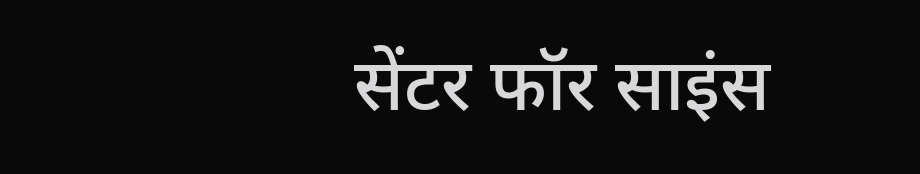सेंटर फॉर साइंस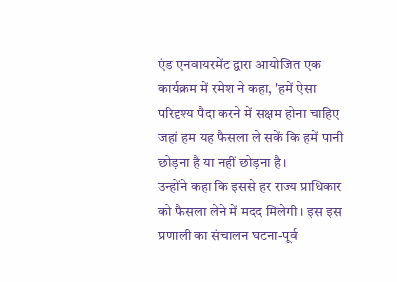एंड एनवायरमेंट द्वारा आयोजित एक कार्यक्रम में रमेश ने कहा, 'हमें ऐसा परिदृश्य पैदा करने में सक्षम होना चाहिए जहां हम यह फैसला ले सकें कि हमें पानी छोड़ना है या नहीं छोड़ना है।
उन्होंने कहा कि इससे हर राज्य प्राधिकार को फैसला लेने में मदद मिलेगी। इस इस प्रणाली का संचालन घटना-पूर्व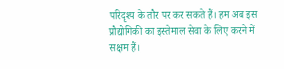परिदृश्य के तौर पर कर सकते हैं। हम अब इस प्रौद्योगिकी का इस्तेमाल सेवा के लिए करने में सक्षम हैं।